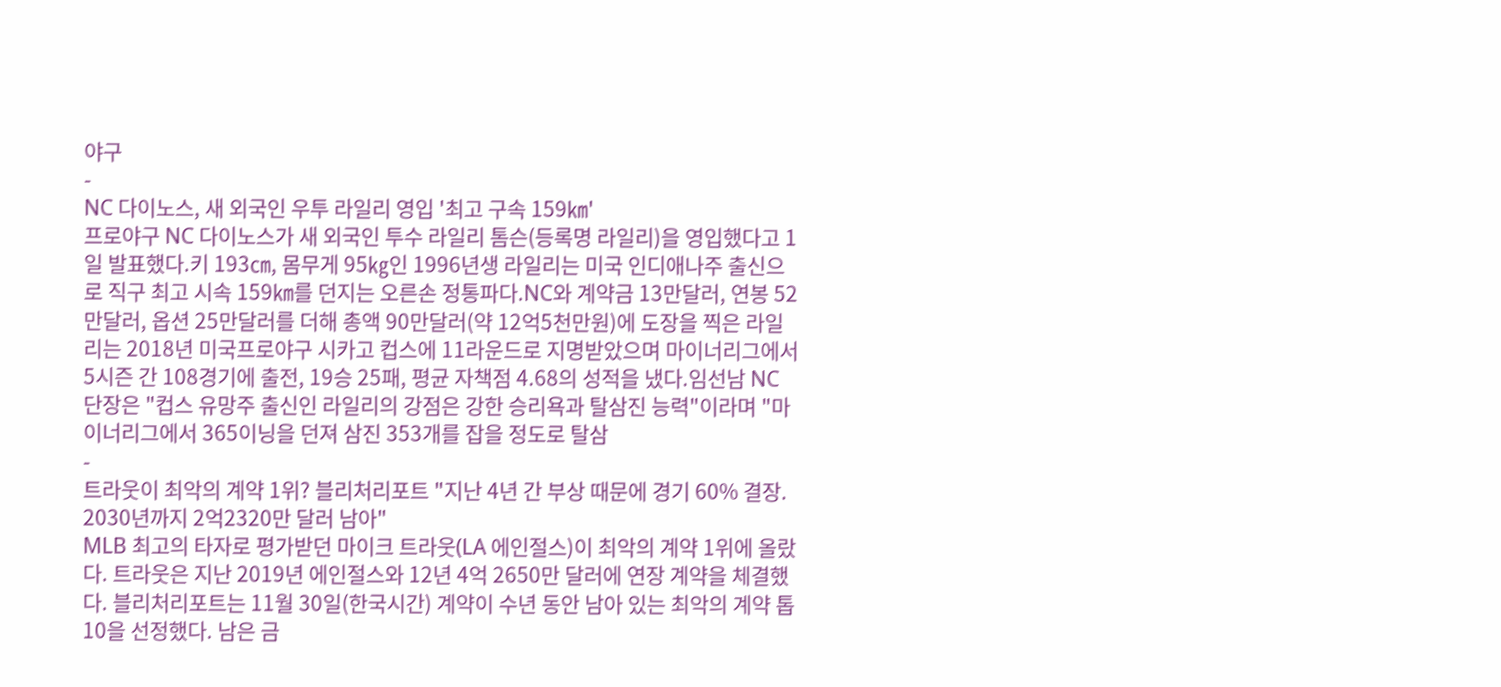야구
-
NC 다이노스, 새 외국인 우투 라일리 영입 '최고 구속 159㎞'
프로야구 NC 다이노스가 새 외국인 투수 라일리 톰슨(등록명 라일리)을 영입했다고 1일 발표했다.키 193㎝, 몸무게 95㎏인 1996년생 라일리는 미국 인디애나주 출신으로 직구 최고 시속 159㎞를 던지는 오른손 정통파다.NC와 계약금 13만달러, 연봉 52만달러, 옵션 25만달러를 더해 총액 90만달러(약 12억5천만원)에 도장을 찍은 라일리는 2018년 미국프로야구 시카고 컵스에 11라운드로 지명받았으며 마이너리그에서 5시즌 간 108경기에 출전, 19승 25패, 평균 자책점 4.68의 성적을 냈다.임선남 NC 단장은 "컵스 유망주 출신인 라일리의 강점은 강한 승리욕과 탈삼진 능력"이라며 "마이너리그에서 365이닝을 던져 삼진 353개를 잡을 정도로 탈삼
-
트라웃이 최악의 계약 1위? 블리처리포트 "지난 4년 간 부상 때문에 경기 60% 결장. 2030년까지 2억2320만 달러 남아"
MLB 최고의 타자로 평가받던 마이크 트라웃(LA 에인절스)이 최악의 계약 1위에 올랐다. 트라웃은 지난 2019년 에인절스와 12년 4억 2650만 달러에 연장 계약을 체결했다. 블리처리포트는 11월 30일(한국시간) 계약이 수년 동안 남아 있는 최악의 계약 톱10을 선정했다. 남은 금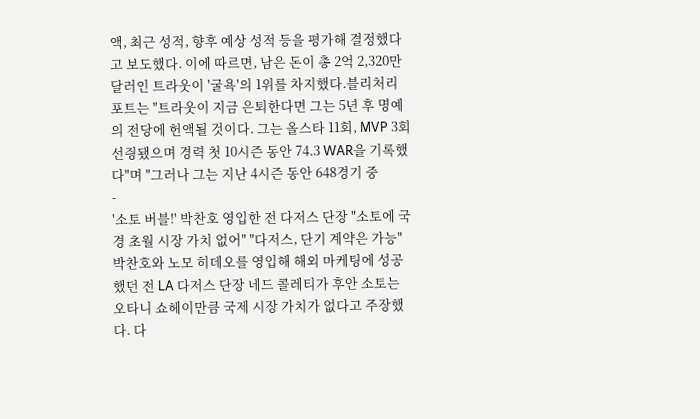액, 최근 성적, 향후 예상 성적 등을 평가해 결정했다고 보도했다. 이에 따르면, 남은 돈이 총 2억 2,320만 달러인 트라웃이 '굴욕'의 1위를 차지했다.블리처리포트는 "트라웃이 지금 은퇴한다면 그는 5년 후 명예의 전당에 헌액될 것이다. 그는 올스타 11회, MVP 3회 선즹됐으며 경력 첫 10시즌 동안 74.3 WAR을 기록했다"며 "그러나 그는 지난 4시즌 동안 648경기 중
-
'소토 버블!' 박찬호 영입한 전 다저스 단장 "소토에 국경 초월 시장 가치 없어" "다저스, 단기 계약은 가능"
박찬호와 노모 히데오를 영입해 해외 마케팅에 성공했던 전 LA 다저스 단장 네드 콜레티가 후안 소토는 오타니 쇼헤이만큼 국제 시장 가치가 없다고 주장했다. 다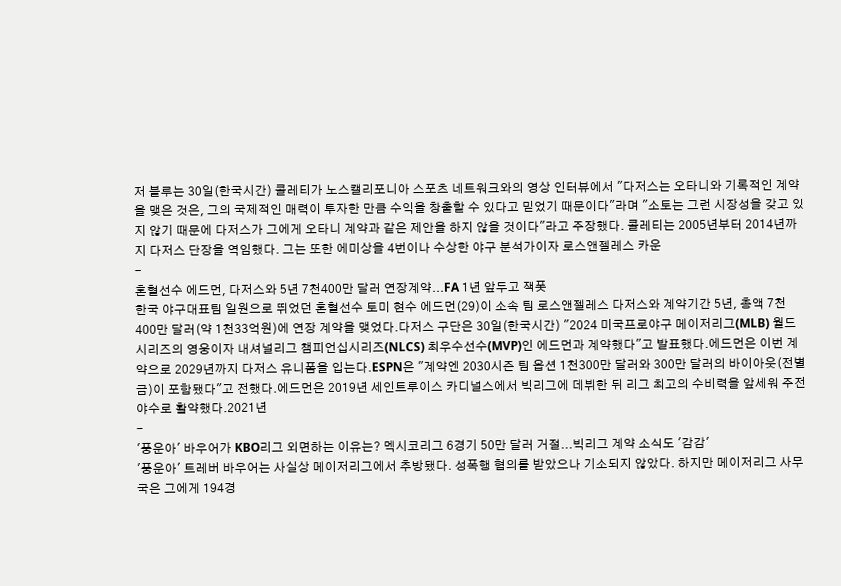저 블루는 30일(한국시간) 콜레티가 노스캘리포니아 스포츠 네트워크와의 영상 인터뷰에서 "다저스는 오타니와 기록적인 계약을 맺은 것은, 그의 국제적인 매력이 투자한 만큼 수익을 창출할 수 있다고 믿었기 때문이다"라며 "소토는 그런 시장성을 갖고 있지 않기 때문에 다저스가 그에게 오타니 계약과 같은 제안을 하지 않을 것이다"라고 주장했다. 콜레티는 2005년부터 2014년까지 다저스 단장을 역임했다. 그는 또한 에미상을 4번이나 수상한 야구 분석가이자 로스앤젤레스 카운
-
혼혈선수 에드먼, 다저스와 5년 7천400만 달러 연장계약...FA 1년 앞두고 잭폿
한국 야구대표팀 일원으로 뛰었던 혼혈선수 토미 현수 에드먼(29)이 소속 팀 로스앤젤레스 다저스와 계약기간 5년, 총액 7천400만 달러(약 1천33억원)에 연장 계약을 맺었다.다저스 구단은 30일(한국시간) "2024 미국프로야구 메이저리그(MLB) 월드시리즈의 영웅이자 내셔널리그 챔피언십시리즈(NLCS) 최우수선수(MVP)인 에드먼과 계약했다"고 발표했다.에드먼은 이번 계약으로 2029년까지 다저스 유니폼을 입는다.ESPN은 "계약엔 2030시즌 팀 옵션 1천300만 달러와 300만 달러의 바이아웃(전별금)이 포함됐다"고 전했다.에드먼은 2019년 세인트루이스 카디널스에서 빅리그에 데뷔한 뒤 리그 최고의 수비력을 앞세워 주전 야수로 활약했다.2021년
-
'풍운아' 바우어가 KBO리그 외면하는 이유는? 멕시코리그 6경기 50만 달러 거절...빅리그 계약 소식도 '감감'
'풍운아' 트레버 바우어는 사실상 메이저리그에서 추방됐다. 성폭행 혐의를 받았으나 기소되지 않았다. 하지만 메이저리그 사무국은 그에게 194경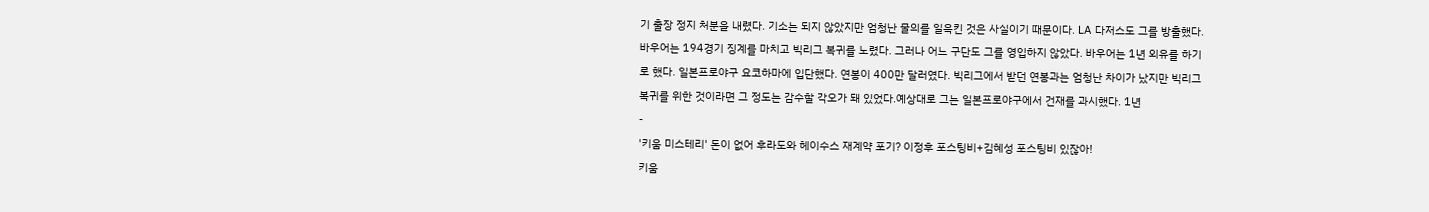기 출장 정지 처분을 내렸다. 기소는 되지 않았지만 엄청난 물의를 일윽킨 것은 사실이기 때문이다. LA 다저스도 그를 방출했다.바우어는 194경기 징계를 마치고 빅리그 복귀를 노렸다. 그러나 어느 구단도 그를 영입하지 않았다. 바우어는 1년 외유를 하기로 했다. 일본프로야구 요코하마에 입단했다. 연봉이 400만 달러였다. 빅리그에서 받던 연봉과는 엄청난 차이가 났지만 빅리그 복귀를 위한 것이라면 그 정도는 감수할 각오가 돼 있었다.예상대로 그는 일본프로야구에서 건재를 과시했다. 1년
-
'키움 미스테리' 돈이 없어 후라도와 헤이수스 재계약 포기? 이정후 포스팅비+김혜성 포스팅비 있잖아!
키움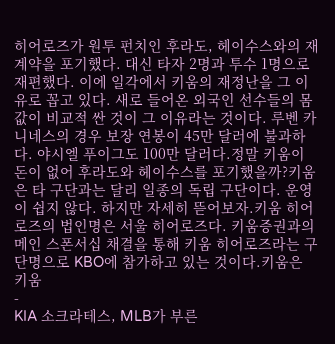히어로즈가 원투 펀치인 후라도, 헤이수스와의 재계약을 포기했다. 대신 타자 2명과 투수 1명으로 재편했다. 이에 일각에서 키움의 재정난을 그 이유로 꼽고 있다. 새로 들어온 외국인 선수들의 몸값이 비교적 싼 것이 그 이유라는 것이다. 루벤 카니네스의 경우 보장 연봉이 45만 달러에 불과하다. 야시엘 푸이그도 100만 달러다.정말 키움이 돈이 없어 후라도와 헤이수스를 포기했을까?키움은 타 구단과는 달리 일종의 독립 구단이다. 운영이 쉽지 않다. 하지만 자세히 뜯어보자.키움 히어로즈의 법인명은 서울 히어로즈다. 키움증권과의 메인 스폰서십 채결을 통해 키움 히어로즈라는 구단명으로 KBO에 참가하고 있는 것이다.키움은 키움
-
KIA 소크라테스, MLB가 부른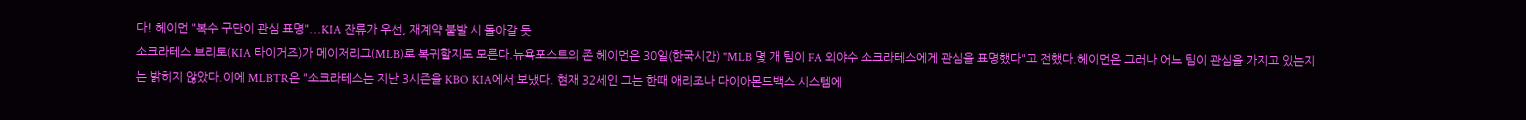다! 헤이먼 "복수 구단이 관심 표명"...KIA 잔류가 우선, 재계약 불발 시 돌아갈 듯
소크라테스 브리토(KIA 타이거즈)가 메이저리그(MLB)로 복귀할지도 모른다.뉴욕포스트의 존 헤이먼은 30일(한국시간) "MLB 몇 개 팀이 FA 외야수 소크라테스에게 관심을 표명했다"고 전했다.헤이먼은 그러나 어느 팀이 관심을 가지고 있는지는 밝히지 않았다.이에 MLBTR은 "소크라테스는 지난 3시즌을 KBO KIA에서 보냈다. 현재 32세인 그는 한때 애리조나 다이아몬드백스 시스템에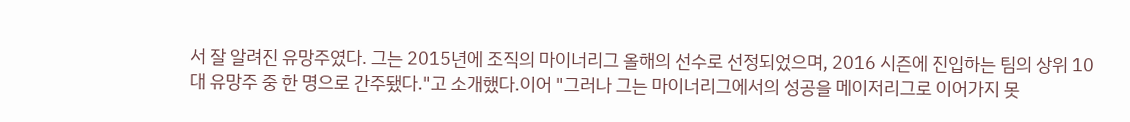서 잘 알려진 유망주였다. 그는 2015년에 조직의 마이너리그 올해의 선수로 선정되었으며, 2016 시즌에 진입하는 팀의 상위 10대 유망주 중 한 명으로 간주됐다."고 소개했다.이어 "그러나 그는 마이너리그에서의 성공을 메이저리그로 이어가지 못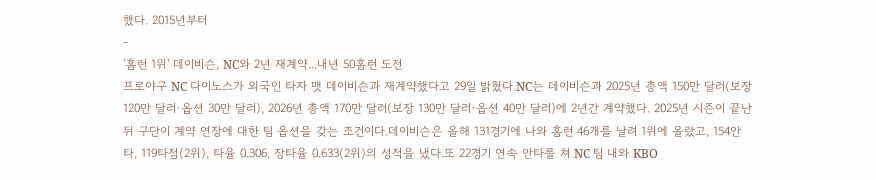했다. 2015년부터
-
'홈런 1위' 데이비슨, NC와 2년 재계약...내년 50홈런 도전
프로야구 NC 다이노스가 외국인 타자 맷 데이비슨과 재계약했다고 29일 밝혔다.NC는 데이비슨과 2025년 총액 150만 달러(보장 120만 달러·옵션 30만 달러), 2026년 총액 170만 달러(보장 130만 달러·옵션 40만 달러)에 2년간 계약했다. 2025년 시즌이 끝난 뒤 구단이 계약 연장에 대한 팀 옵션을 갖는 조건이다.데이비슨은 올해 131경기에 나와 홈런 46개를 날려 1위에 올랐고, 154안타, 119타점(2위), 타율 0.306, 장타율 0.633(2위)의 성적을 냈다.또 22경기 연속 안타를 쳐 NC 팀 내와 KBO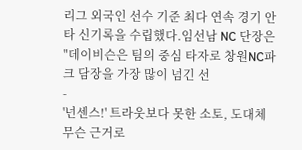리그 외국인 선수 기준 최다 연속 경기 안타 신기록을 수립했다.임선남 NC 단장은 "데이비슨은 팀의 중심 타자로 창원NC파크 담장을 가장 많이 넘긴 선
-
'넌센스!' 트라웃보다 못한 소토, 도대체 무슨 근거로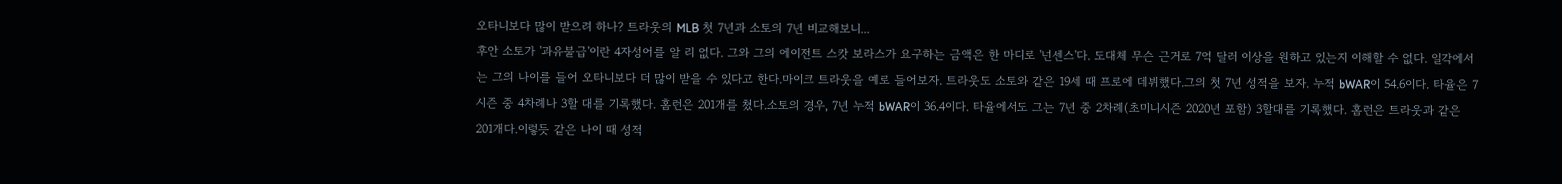오타니보다 많이 받으려 하나? 트라웃의 MLB 첫 7년과 소토의 7년 비교해보니...
후안 소토가 '과유불급'이란 4자성어를 알 리 없다. 그와 그의 에이전트 스캇 보라스가 요구하는 금액은 한 마디로 '넌센스'다. 도대체 무슨 근거로 7억 달러 이상을 원하고 있는지 이해할 수 없다. 일각에서는 그의 나이를 들어 오타니보다 더 많이 받을 수 있다고 한다.마이크 트라웃을 예로 들어보자. 트라웃도 소토와 같은 19세 때 프로에 데뷔했다.그의 첫 7년 성적을 보자. 누적 bWAR이 54.6이다. 타율은 7시즌 중 4차례나 3할 대를 기록했다. 홈런은 201개를 쳤다.소토의 경우, 7년 누적 bWAR이 36.4이다. 타율에서도 그는 7년 중 2차례(초미니시즌 2020년 포함) 3할대를 기록했다. 홈런은 트라웃과 같은 201개다.이렇듯 같은 나이 때 성적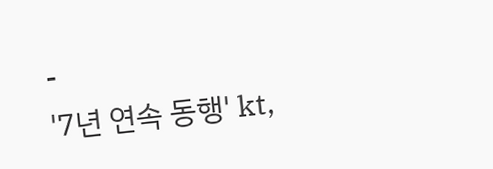-
'7년 연속 동행' kt,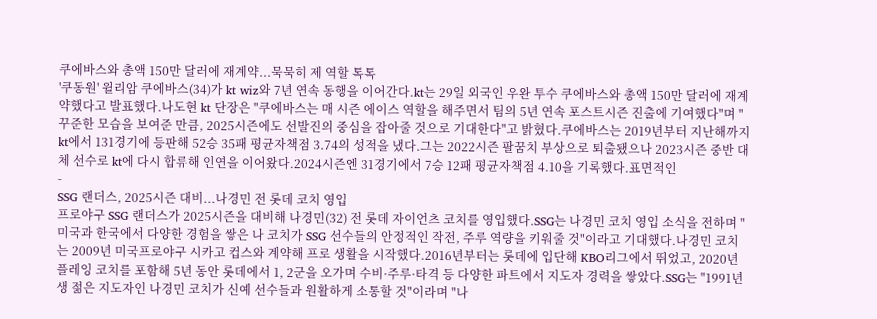쿠에바스와 총액 150만 달러에 재계약...묵묵히 제 역할 톡톡
'쿠동원' 윌리암 쿠에바스(34)가 kt wiz와 7년 연속 동행을 이어간다.kt는 29일 외국인 우완 투수 쿠에바스와 총액 150만 달러에 재계약했다고 발표했다.나도현 kt 단장은 "쿠에바스는 매 시즌 에이스 역할을 해주면서 팀의 5년 연속 포스트시즌 진출에 기여했다"며 "꾸준한 모습을 보여준 만큼, 2025시즌에도 선발진의 중심을 잡아줄 것으로 기대한다"고 밝혔다.쿠에바스는 2019년부터 지난해까지 kt에서 131경기에 등판해 52승 35패 평균자책점 3.74의 성적을 냈다.그는 2022시즌 팔꿈치 부상으로 퇴출됐으나 2023시즌 중반 대체 선수로 kt에 다시 합류해 인연을 이어왔다.2024시즌엔 31경기에서 7승 12패 평균자책점 4.10을 기록했다.표면적인
-
SSG 랜더스, 2025시즌 대비...나경민 전 롯데 코치 영입
프로야구 SSG 랜더스가 2025시즌을 대비해 나경민(32) 전 롯데 자이언츠 코치를 영입했다.SSG는 나경민 코치 영입 소식을 전하며 "미국과 한국에서 다양한 경험을 쌓은 나 코치가 SSG 선수들의 안정적인 작전, 주루 역량을 키워줄 것"이라고 기대했다.나경민 코치는 2009년 미국프로야구 시카고 컵스와 계약해 프로 생활을 시작했다.2016년부터는 롯데에 입단해 KBO리그에서 뛰었고, 2020년 플레잉 코치를 포함해 5년 동안 롯데에서 1, 2군을 오가며 수비·주루·타격 등 다양한 파트에서 지도자 경력을 쌓았다.SSG는 "1991년생 젊은 지도자인 나경민 코치가 신예 선수들과 원활하게 소통할 것"이라며 "나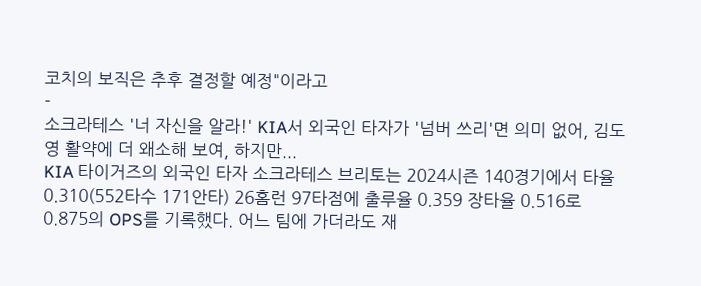코치의 보직은 추후 결정할 예정"이라고
-
소크라테스 '너 자신을 알라!' KIA서 외국인 타자가 '넘버 쓰리'면 의미 없어, 김도영 활약에 더 왜소해 보여, 하지만...
KIA 타이거즈의 외국인 타자 소크라테스 브리토는 2024시즌 140경기에서 타율 0.310(552타수 171안타) 26홈런 97타점에 출루율 0.359 장타율 0.516로 0.875의 OPS를 기록했다. 어느 팀에 가더라도 재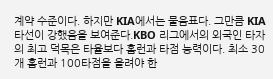계약 수준이다. 하지만 KIA에서는 물음표다. 그만큼 KIA 타선이 강했음을 보여준다.KBO 리그에서의 외국인 타자의 최고 덕목은 타율보다 홈런과 타점 능력이다. 최소 30개 홈런과 100타점을 올려야 한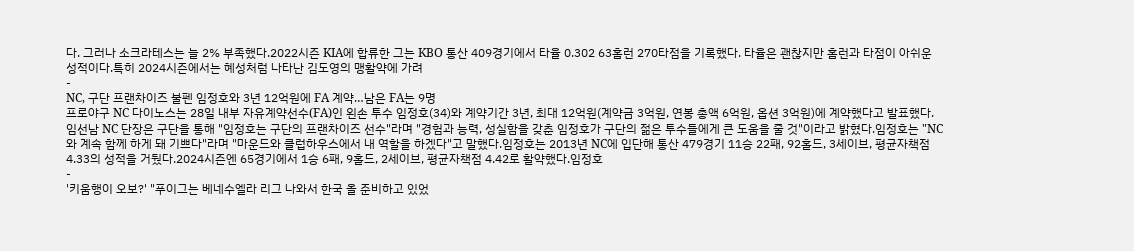다. 그러나 소크라테스는 늘 2% 부족했다.2022시즌 KIA에 합류한 그는 KBO 통산 409경기에서 타율 0.302 63홈런 270타점을 기록했다. 타율은 괜찮지만 홈런과 타점이 아쉬운 성적이다.특히 2024시즌에서는 혜성처럼 나타난 김도영의 맹활약에 가려
-
NC, 구단 프랜차이즈 불펜 임정호와 3년 12억원에 FA 계약…남은 FA는 9명
프로야구 NC 다이노스는 28일 내부 자유계약선수(FA)인 왼손 투수 임정호(34)와 계약기간 3년, 최대 12억원(계약금 3억원, 연봉 총액 6억원, 옵션 3억원)에 계약했다고 발표했다.임선남 NC 단장은 구단을 통해 "임정호는 구단의 프랜차이즈 선수"라며 "경험과 능력, 성실함을 갖춘 임정호가 구단의 젊은 투수들에게 큰 도움을 줄 것"이라고 밝혔다.임정호는 "NC와 계속 함께 하게 돼 기쁘다"라며 "마운드와 클럽하우스에서 내 역할을 하겠다"고 말했다.임정호는 2013년 NC에 입단해 통산 479경기 11승 22패, 92홀드, 3세이브, 평균자책점 4.33의 성적을 거뒀다.2024시즌엔 65경기에서 1승 6패, 9홀드, 2세이브, 평균자책점 4.42로 활약했다.임정호
-
'키움행이 오보?' "푸이그는 베네수엘라 리그 나와서 한국 올 준비하고 있었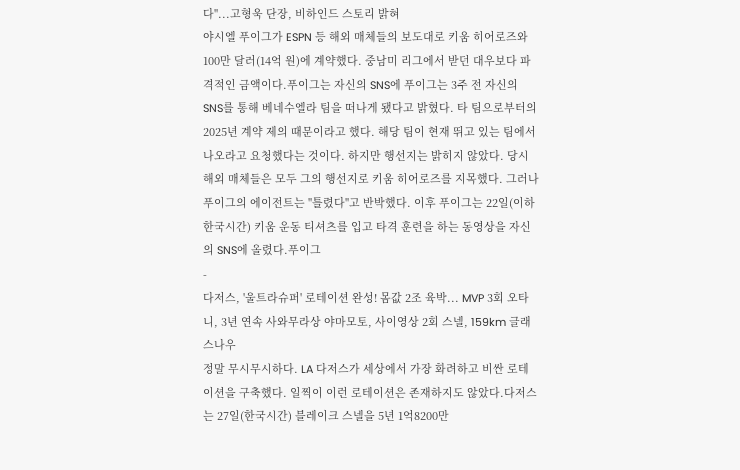다"...고형욱 단장, 비하인드 스토리 밝혀
야시엘 푸이그가 ESPN 등 해외 매체들의 보도대로 키움 히어로즈와 100만 달러(14억 원)에 계약했다. 중남미 리그에서 받던 대우보다 파격적인 금액이다.푸이그는 자신의 SNS에 푸이그는 3주 전 자신의 SNS를 통해 베네수엘라 팀을 떠나게 됐다고 밝혔다. 타 팀으로부터의 2025년 계약 제의 때문이라고 했다. 해당 팀이 현재 뛰고 있는 팀에서 나오라고 요청했다는 것이다. 하지만 행선지는 밝히지 않았다. 당시 해외 매체들은 모두 그의 행선지로 키움 히어로즈를 지목했다. 그러나 푸이그의 에이전트는 "틀렸다"고 반박했다. 이후 푸이그는 22일(이하 한국시간) 키움 운동 티셔츠를 입고 타격 훈련을 하는 동영상을 자신의 SNS에 올렸다.푸이그
-
다저스, '울트라슈퍼' 로테이션 완성! 몸값 2조 육박... MVP 3회 오타니, 3년 연속 사와무라상 야마모토, 사이영상 2회 스넬, 159km 글래스나우
정말 무시무시하다. LA 다저스가 세상에서 가장 화려하고 비싼 로테이션을 구축했다. 일찍이 이런 로테이션은 존재하지도 않았다.다저스는 27일(한국시간) 블레이크 스넬을 5년 1억8200만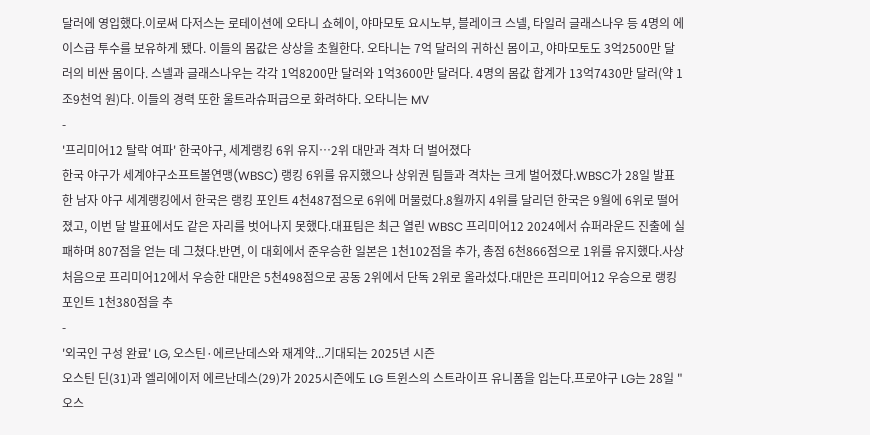달러에 영입했다.이로써 다저스는 로테이션에 오타니 쇼헤이, 야마모토 요시노부, 블레이크 스넬, 타일러 글래스나우 등 4명의 에이스급 투수를 보유하게 됐다. 이들의 몸값은 상상을 초월한다. 오타니는 7억 달러의 귀하신 몸이고, 야마모토도 3억2500만 달러의 비싼 몸이다. 스넬과 글래스나우는 각각 1억8200만 달러와 1억3600만 달러다. 4명의 몸값 합계가 13억7430만 달러(약 1조9천억 원)다. 이들의 경력 또한 울트라슈퍼급으로 화려하다. 오타니는 MV
-
'프리미어12 탈락 여파' 한국야구, 세계랭킹 6위 유지…2위 대만과 격차 더 벌어졌다
한국 야구가 세계야구소프트볼연맹(WBSC) 랭킹 6위를 유지했으나 상위권 팀들과 격차는 크게 벌어졌다.WBSC가 28일 발표한 남자 야구 세계랭킹에서 한국은 랭킹 포인트 4천487점으로 6위에 머물렀다.8월까지 4위를 달리던 한국은 9월에 6위로 떨어졌고, 이번 달 발표에서도 같은 자리를 벗어나지 못했다.대표팀은 최근 열린 WBSC 프리미어12 2024에서 슈퍼라운드 진출에 실패하며 807점을 얻는 데 그쳤다.반면, 이 대회에서 준우승한 일본은 1천102점을 추가, 총점 6천866점으로 1위를 유지했다.사상 처음으로 프리미어12에서 우승한 대만은 5천498점으로 공동 2위에서 단독 2위로 올라섰다.대만은 프리미어12 우승으로 랭킹 포인트 1천380점을 추
-
'외국인 구성 완료' LG, 오스틴·에르난데스와 재계약...기대되는 2025년 시즌
오스틴 딘(31)과 엘리에이저 에르난데스(29)가 2025시즌에도 LG 트윈스의 스트라이프 유니폼을 입는다.프로야구 LG는 28일 "오스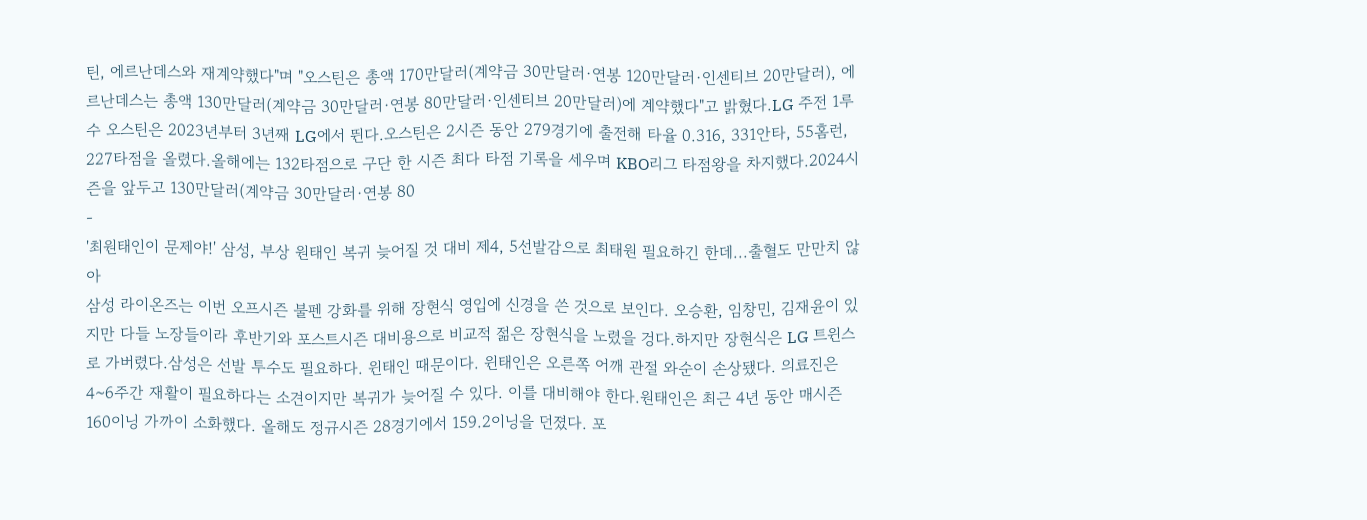틴, 에르난데스와 재계약했다"며 "오스틴은 총액 170만달러(계약금 30만달러·연봉 120만달러·인센티브 20만달러), 에르난데스는 총액 130만달러(계약금 30만달러·연봉 80만달러·인센티브 20만달러)에 계약했다"고 밝혔다.LG 주전 1루수 오스틴은 2023년부터 3년째 LG에서 뛴다.오스틴은 2시즌 동안 279경기에 출전해 타율 0.316, 331안타, 55홈런, 227타점을 올렸다.올해에는 132타점으로 구단 한 시즌 최다 타점 기록을 세우며 KBO리그 타점왕을 차지했다.2024시즌을 앞두고 130만달러(계약금 30만달러·연봉 80
-
'최원태인이 문제야!' 삼성, 부상 원태인 복귀 늦어질 것 대비 제4, 5선발감으로 최태원 필요하긴 한데...출혈도 만만치 않아
삼성 라이온즈는 이번 오프시즌 불펜 강화를 위해 장현식 영입에 신경을 쓴 것으로 보인다. 오승환, 임창민, 김재윤이 있지만 다들 노장들이라 후반기와 포스트시즌 대비용으로 비교적 젊은 장현식을 노렸을 겅다.하지만 장현식은 LG 트윈스로 가버렸다.삼성은 선발 투수도 필요하다. 윈태인 때문이다. 윈태인은 오른쪽 어깨 관절 와순이 손상됐다. 의료진은 4~6주간 재활이 필요하다는 소견이지만 복귀가 늦어질 수 있다. 이를 대비해야 한다.원태인은 최근 4년 동안 매시즌 160이닝 가까이 소화했다. 올해도 정규시즌 28경기에서 159.2이닝을 던졌다. 포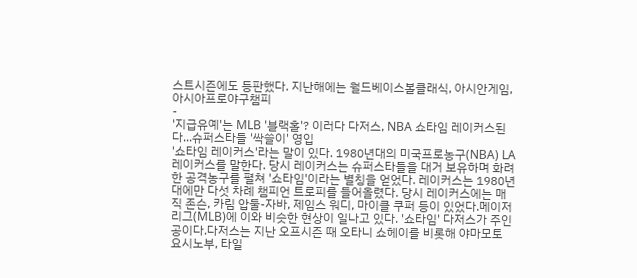스트시즌에도 등판했다. 지난해에는 월드베이스볼클래식, 아시안게임, 아시아프로야구챔피
-
'지급유예'는 MLB '블랙홀'? 이러다 다저스, NBA 쇼타임 레이커스된다...슈퍼스타들 '싹쓸이' 영입
'쇼타임 레이커스'라는 말이 있다. 1980년대의 미국프로농구(NBA) LA 레이커스를 말한다. 당시 레이커스는 슈퍼스타들을 대거 보유하며 화려한 공격농구를 펼쳐 '쇼타임'이라는 별칭을 얻었다. 레이커스는 1980년대에만 다섯 차례 챔피언 트로피를 들어올렸다. 당시 레이커스에는 매직 존슨, 카림 압둘-자바, 제임스 워디, 마이클 쿠퍼 등이 있었다.메이저리그(MLB)에 이와 비슷한 현상이 일나고 있다. '쇼타임' 다저스가 주인공이다.다저스는 지난 오프시즌 때 오타니 쇼헤이를 비롯해 야마모토 요시노부, 타일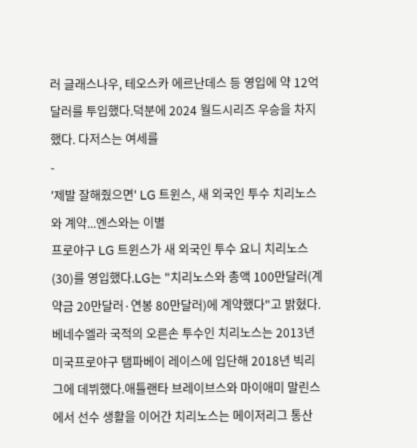러 글래스나우, 테오스카 에르난데스 등 영입에 약 12억 달러를 투입했다.덕분에 2024 월드시리즈 우승을 차지했다. 다저스는 여세를
-
'제발 잘해줬으면' LG 트윈스, 새 외국인 투수 치리노스와 계약...엔스와는 이별
프로야구 LG 트윈스가 새 외국인 투수 요니 치리노스(30)를 영입했다.LG는 "치리노스와 총액 100만달러(계약금 20만달러·연봉 80만달러)에 계약했다"고 밝혔다.베네수엘라 국적의 오른손 투수인 치리노스는 2013년 미국프로야구 탬파베이 레이스에 입단해 2018년 빅리그에 데뷔했다.애틀랜타 브레이브스와 마이애미 말린스에서 선수 생활을 이어간 치리노스는 메이저리그 통산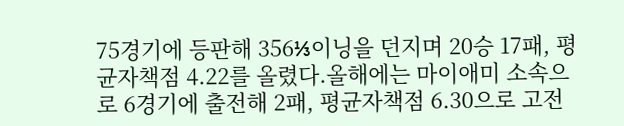75경기에 등판해 356⅓이닝을 던지며 20승 17패, 평균자책점 4.22를 올렸다.올해에는 마이애미 소속으로 6경기에 출전해 2패, 평균자책점 6.30으로 고전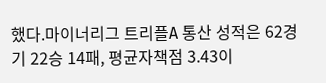했다.마이너리그 트리플A 통산 성적은 62경기 22승 14패, 평균자책점 3.43이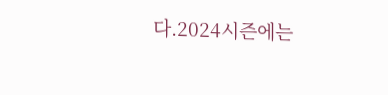다.2024시즌에는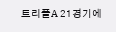트리플A 21경기에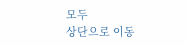모두
상단으로 이동